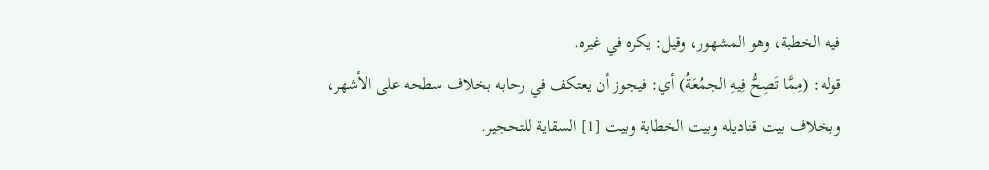فيه الخطبة، وهو المشهور، وقيل: يكره في غيره.
قوله: (مِمَّا تَصِحُّ فِيهِ الجمُعَةُ) أي: فيجوز أن يعتكف في رحابه بخلاف سطحه على الأشهر، وبخلاف بيت قناديله وبيت الخطابة وبيت [1] السقاية للتحجير.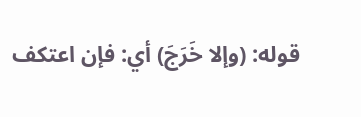قوله: (وإلا خَرَجَ) أي: فإن اعتكف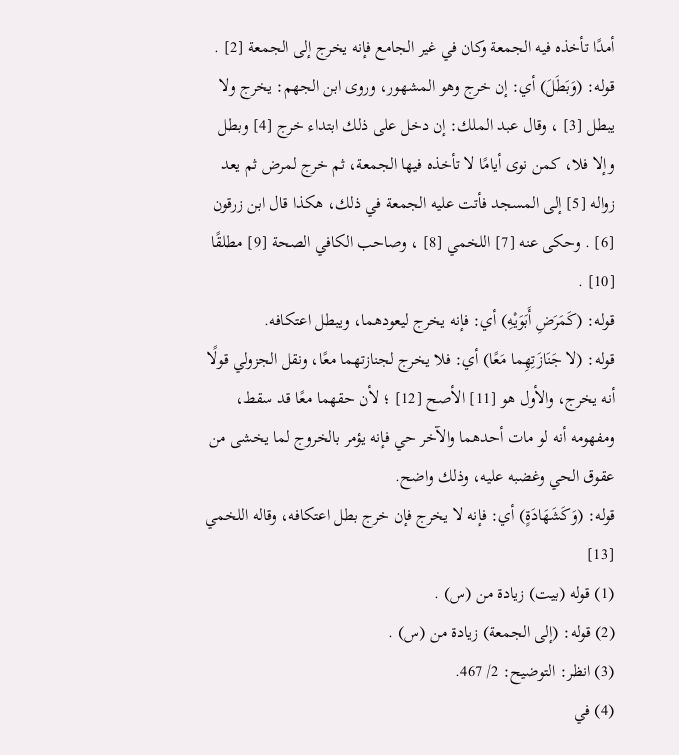أمدًا تأخذه فيه الجمعة وكان في غير الجامع فإنه يخرج إلى الجمعة [2] .
قوله: (وَبَطَلَ) أي: إن خرج وهو المشهور، وروى ابن الجهم: يخرج ولا يبطل [3] ، وقال عبد الملك: إن دخل على ذلك ابتداء خرج [4] وبطل وإلا فلا، كمن نوى أيامًا لا تأخذه فيها الجمعة، ثم خرج لمرض ثم يعد زواله [5] إلى المسجد فأتت عليه الجمعة في ذلك، هكذا قال ابن زرقون [6] . وحكى عنه [7] اللخمي [8] ، وصاحب الكافي الصحة [9] مطلقًا [10] .
قوله: (كَمَرَضِ أَبَوَيْهِ) أي: فإنه يخرج ليعودهما، ويبطل اعتكافه.
قوله: (لا جَنَازَتِهِما مَعًا) أي: فلا يخرج لجنازتهما معًا، ونقل الجزولي قولًا أنه يخرج، والأول هو [11] الأصح [12] ؛ لأن حقهما معًا قد سقط، ومفهومه أنه لو مات أحدهما والآخر حي فإنه يؤمر بالخروج لما يخشى من عقوق الحي وغضبه عليه، وذلك واضح.
قوله: (وَكَشَهَادَةٍ) أي: فإنه لا يخرج فإن خرج بطل اعتكافه، وقاله اللخمي [13]
(1) قوله (بيت) زيادة من (س) .
(2) قوله: (إلى الجمعة) زيادة من (س) .
(3) انظر: التوضيح: 2/ 467.
(4) في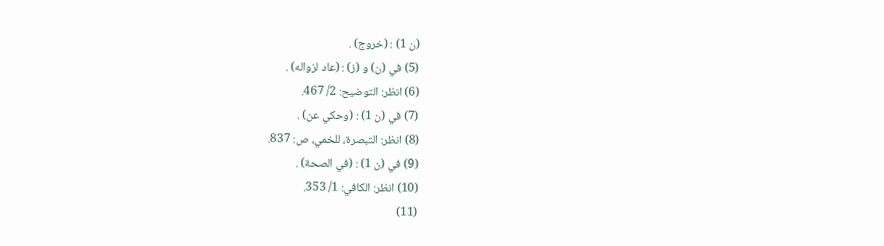(ن 1) : (خروج) .
(5) في (ن) و (ز) : (عاد لزواله) .
(6) انظر: التوضيح: 2/ 467.
(7) في (ن 1) : (وحكي عن) .
(8) انظر: التبصرة، للخمي، ص: 837.
(9) في (ن 1) : (في الصحة) .
(10) انظر: الكافي: 1/ 353.
(11)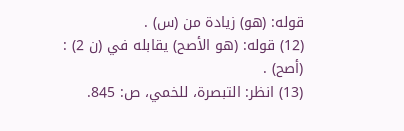قوله: (هو) زيادة من (س) .
(12) قوله: (هو الأصح) يقابله في (ن 2) : (أصح) .
(13) انظر: التبصرة، للخمي، ص: 845.